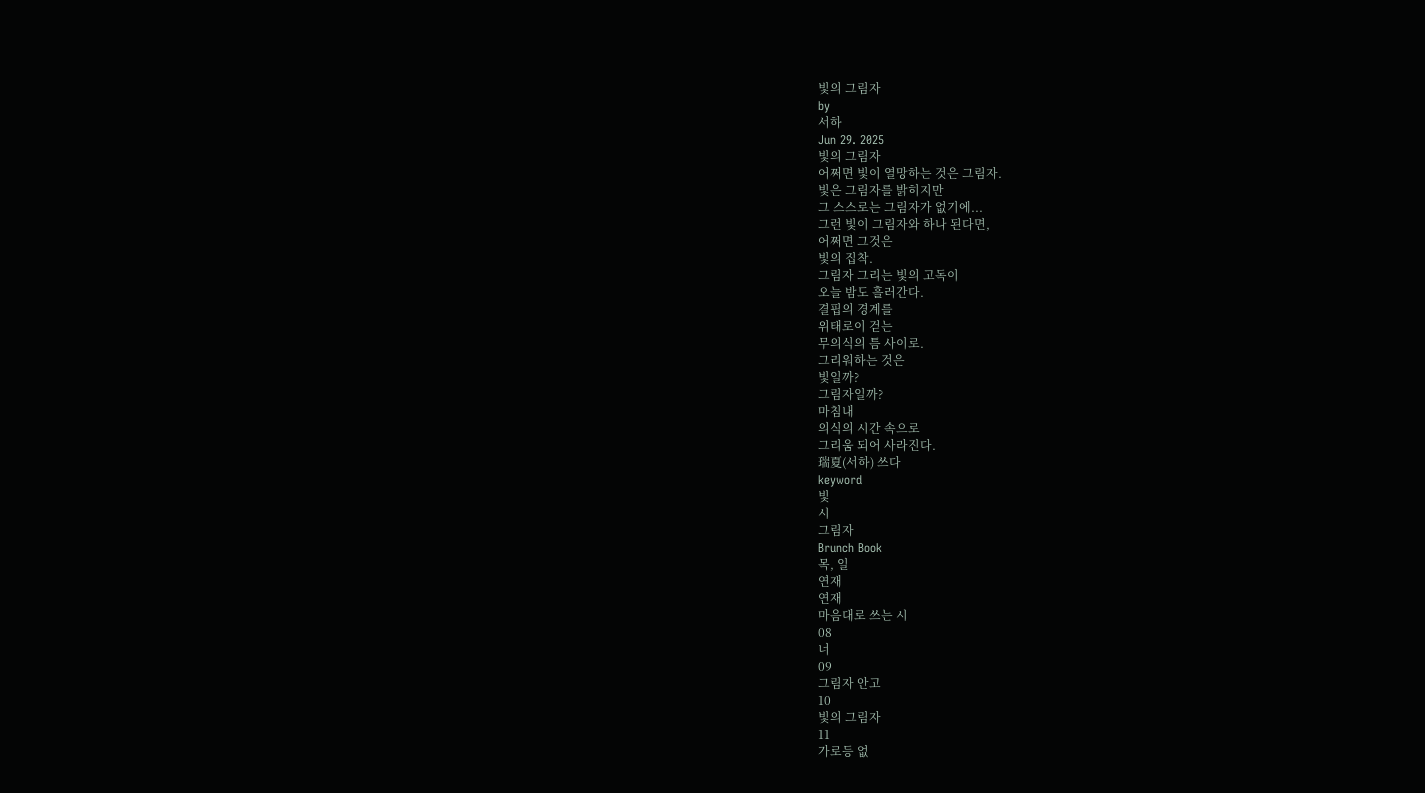빛의 그림자
by
서하
Jun 29. 2025
빛의 그림자
어쩌면 빛이 열망하는 것은 그림자.
빛은 그림자를 밝히지만
그 스스로는 그림자가 없기에...
그런 빛이 그림자와 하나 된다면,
어쩌면 그것은
빛의 집착.
그림자 그리는 빛의 고독이
오늘 밤도 흘러간다.
결핍의 경계를
위태로이 걷는
무의식의 틈 사이로.
그리워하는 것은
빛일까?
그림자일까?
마침내
의식의 시간 속으로
그리움 되어 사라진다.
瑞夏(서하) 쓰다
keyword
빛
시
그림자
Brunch Book
목, 일
연재
연재
마음대로 쓰는 시
08
너
09
그림자 안고
10
빛의 그림자
11
가로등 없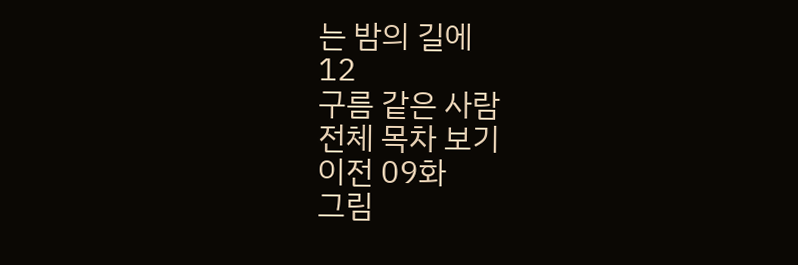는 밤의 길에
12
구름 같은 사람
전체 목차 보기
이전 09화
그림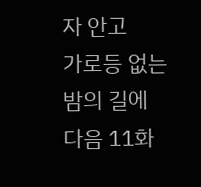자 안고
가로등 없는 밤의 길에
다음 11화